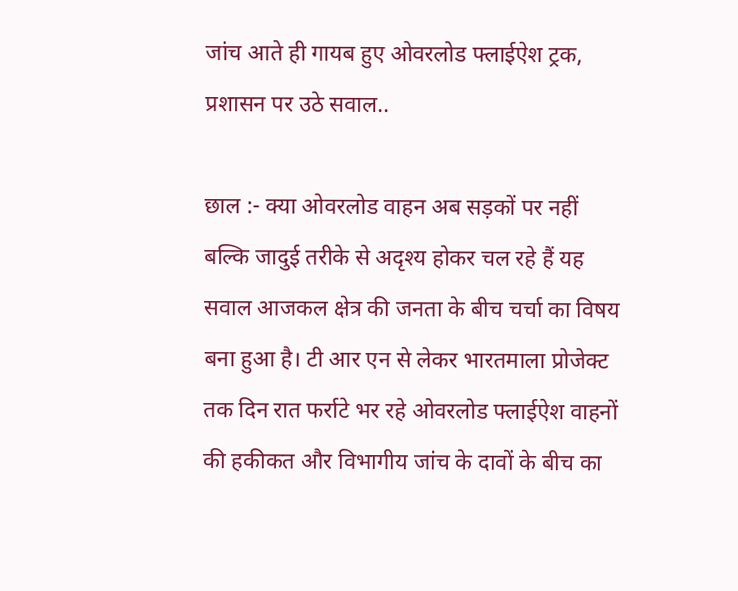जांच आते ही गायब हुए ओवरलोड फ्लाईऐश ट्रक, प्रशासन पर उठे सवाल..

छाल :- क्या ओवरलोड वाहन अब सड़कों पर नहीं बल्कि जादुई तरीके से अदृश्य होकर चल रहे हैं यह सवाल आजकल क्षेत्र की जनता के बीच चर्चा का विषय बना हुआ है। टी आर एन से लेकर भारतमाला प्रोजेक्ट तक दिन रात फर्राटे भर रहे ओवरलोड फ्लाईऐश वाहनों की हकीकत और विभागीय जांच के दावों के बीच का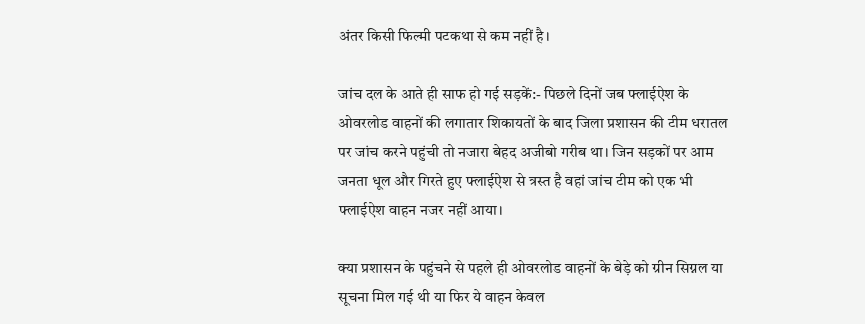अंतर किसी फिल्मी पटकथा से कम नहीं है।

जांच दल के आते ही साफ हो गई सड़कें:- पिछले दिनों जब फ्लाईऐश के ओवरलोड वाहनों की लगातार शिकायतों के बाद जिला प्रशासन की टीम धरातल पर जांच करने पहुंची तो नजारा बेहद अजीबो गरीब था। जिन सड़कों पर आम जनता धूल और गिरते हुए फ्लाईऐश से त्रस्त है वहां जांच टीम को एक भी फ्लाईऐश वाहन नजर नहीं आया।

क्या प्रशासन के पहुंचने से पहले ही ओवरलोड वाहनों के बेड़े को ग्रीन सिग्नल या सूचना मिल गई थी या फिर ये वाहन केवल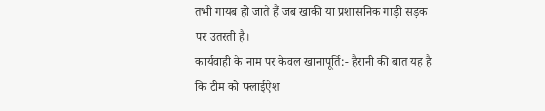तभी गायब हो जाते हैं जब खाकी या प्रशासनिक गाड़ी सड़क पर उतरती है।
कार्यवाही के नाम पर केवल खानापूर्ति:- हैरानी की बात यह है कि टीम को फ्लाईऐश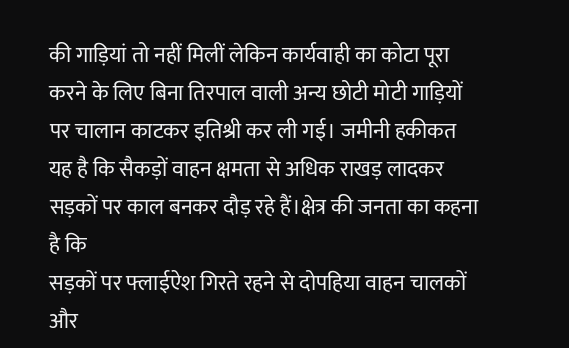की गाड़ियां तो नहीं मिलीं लेकिन कार्यवाही का कोटा पूरा करने के लिए बिना तिरपाल वाली अन्य छोटी मोटी गाड़ियों पर चालान काटकर इतिश्री कर ली गई। जमीनी हकीकत यह है कि सैकड़ों वाहन क्षमता से अधिक राखड़ लादकर सड़कों पर काल बनकर दौड़ रहे हैं।क्षेत्र की जनता का कहना है कि
सड़कों पर फ्लाईऐश गिरते रहने से दोपहिया वाहन चालकों और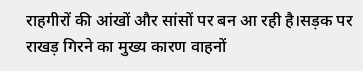राहगीरों की आंखों और सांसों पर बन आ रही है।सड़क पर राखड़ गिरने का मुख्य कारण वाहनों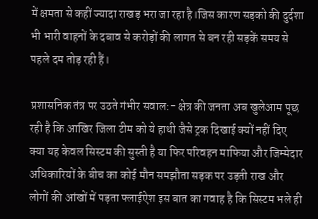में क्षमता से कहीं ज्यादा राखड़ भरा जा रहा है।जिस कारण सड़को की दुर्दशा भी भारी वाहनों के दबाव से करोड़ों की लागत से बन रही सड़कें समय से पहले दम तोड़ रही हैं।

प्रशासनिक तंत्र पर उठते गंभीर सवाल:- क्षेत्र की जनता अब खुलेआम पूछ रही है कि आखिर जिला टीम को ये हाथी जैसे ट्रक दिखाई क्यों नहीं दिए क्या यह केवल सिस्टम की सुस्ती है या फिर परिवहन माफिया और जिम्मेदार अधिकारियों के बीच का कोई मौन समझौता सड़क पर उड़ती राख और लोगों की आंखों में पड़ता फ्लाईऐश इस बात का गवाह है कि सिस्टम भले ही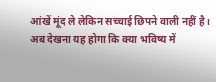आंखें मूंद ले लेकिन सच्चाई छिपने वाली नहीं है।
अब देखना यह होगा कि क्या भविष्य में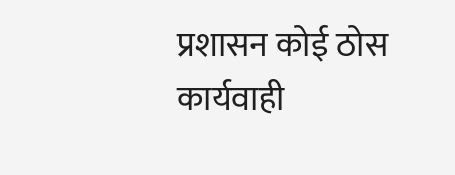प्रशासन कोई ठोस कार्यवाही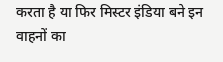करता है या फिर मिस्टर इंडिया बने इन वाहनों का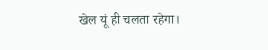खेल यूं ही चलता रहेगा।